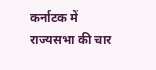कर्नाटक में राज्यसभा की चार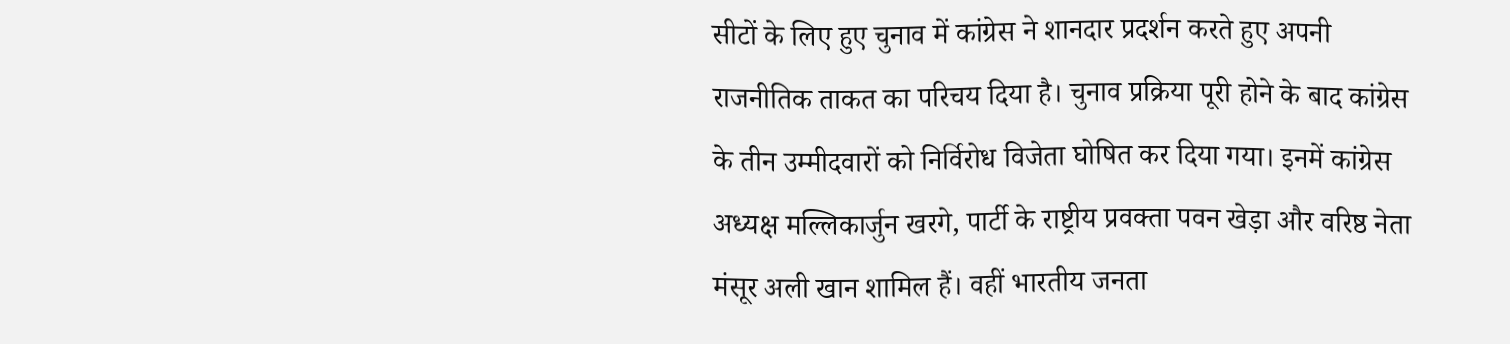सीटों के लिए हुए चुनाव में कांग्रेस ने शानदार प्रदर्शन करते हुए अपनी राजनीतिक ताकत का परिचय दिया है। चुनाव प्रक्रिया पूरी होने के बाद कांग्रेस के तीन उम्मीदवारों को निर्विरोध विजेता घोषित कर दिया गया। इनमें कांग्रेस अध्यक्ष मल्लिकार्जुन खरगे, पार्टी के राष्ट्रीय प्रवक्ता पवन खेड़ा और वरिष्ठ नेता मंसूर अली खान शामिल हैं। वहीं भारतीय जनता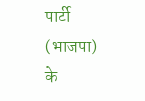पार्टी (भाजपा) के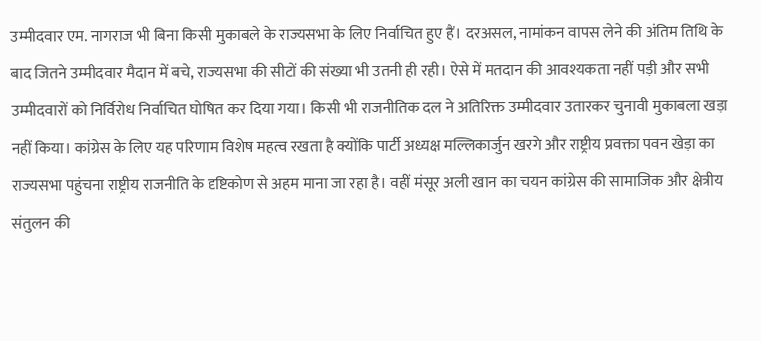उम्मीदवार एम. नागराज भी बिना किसी मुकाबले के राज्यसभा के लिए निर्वाचित हुए हैं। दरअसल, नामांकन वापस लेने की अंतिम तिथि के बाद जितने उम्मीदवार मैदान में बचे, राज्यसभा की सीटों की संख्या भी उतनी ही रही। ऐसे में मतदान की आवश्यकता नहीं पड़ी और सभी उम्मीदवारों को निर्विरोध निर्वाचित घोषित कर दिया गया। किसी भी राजनीतिक दल ने अतिरिक्त उम्मीदवार उतारकर चुनावी मुकाबला खड़ा नहीं किया। कांग्रेस के लिए यह परिणाम विशेष महत्व रखता है क्योंकि पार्टी अध्यक्ष मल्लिकार्जुन खरगे और राष्ट्रीय प्रवक्ता पवन खेड़ा का राज्यसभा पहुंचना राष्ट्रीय राजनीति के दृष्टिकोण से अहम माना जा रहा है। वहीं मंसूर अली खान का चयन कांग्रेस की सामाजिक और क्षेत्रीय संतुलन की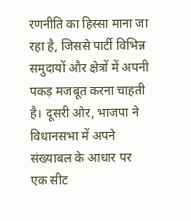रणनीति का हिस्सा माना जा रहा है, जिससे पार्टी विभिन्न समुदायों और क्षेत्रों में अपनी पकड़ मजबूत करना चाहती है। दूसरी ओर, भाजपा ने विधानसभा में अपने संख्याबल के आधार पर एक सीट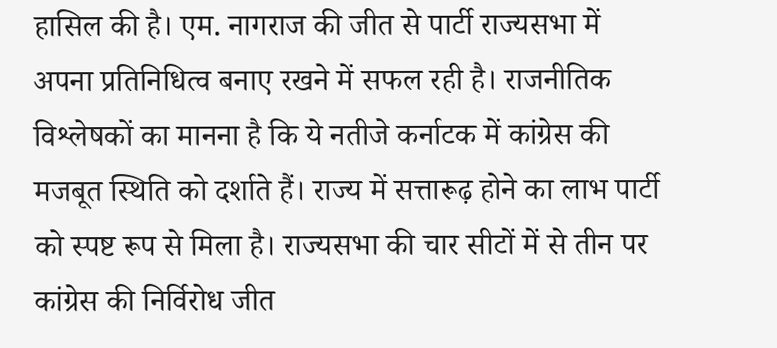हासिल की है। एम. नागराज की जीत से पार्टी राज्यसभा में अपना प्रतिनिधित्व बनाए रखने में सफल रही है। राजनीतिक विश्लेषकों का मानना है कि ये नतीजे कर्नाटक में कांग्रेस की मजबूत स्थिति को दर्शाते हैं। राज्य में सत्तारूढ़ होने का लाभ पार्टी को स्पष्ट रूप से मिला है। राज्यसभा की चार सीटों में से तीन पर कांग्रेस की निर्विरोध जीत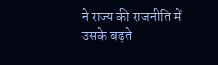ने राज्य की राजनीति में उसके बढ़ते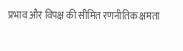प्रभाव और विपक्ष की सीमित रणनीतिक क्षमता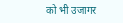को भी उजागर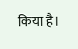किया है।